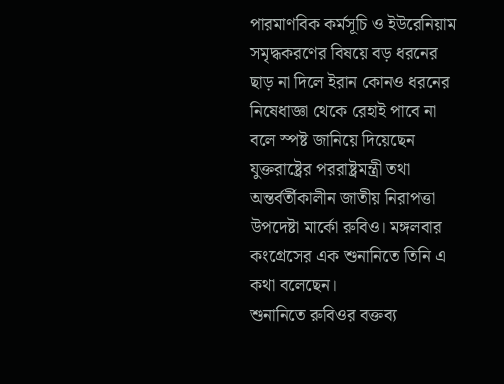পারমাণবিক কর্মসূচি ও ইউরেনিয়াম সমৃদ্ধকরণের বিষয়ে বড় ধরনের ছাড় না দিলে ইরান কোনও ধরনের নিষেধাজ্ঞা থেকে রেহাই পাবে না বলে স্পষ্ট জানিয়ে দিয়েছেন যুক্তরাষ্ট্রের পররাষ্ট্রমন্ত্রী তথা অন্তর্বর্তীকালীন জাতীয় নিরাপত্তা উপদেষ্টা মার্কো রুবিও। মঙ্গলবার কংগ্রেসের এক শুনানিতে তিনি এ কথা বলেছেন।
শুনানিতে রুবিওর বক্তব্য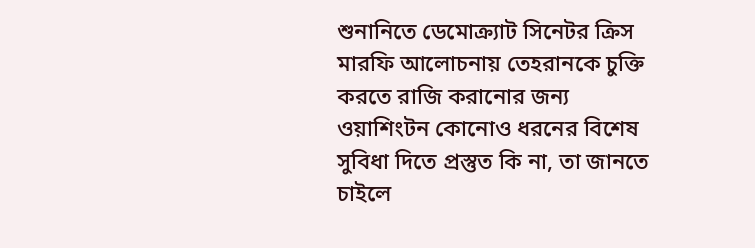শুনানিতে ডেমোক্র্যাট সিনেটর ক্রিস মারফি আলোচনায় তেহরানকে চুক্তি করতে রাজি করানোর জন্য ওয়াশিংটন কোনোও ধরনের বিশেষ সুবিধা দিতে প্রস্তুত কি না, তা জানতে চাইলে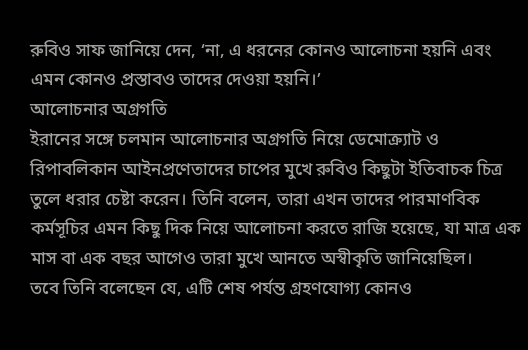রুবিও সাফ জানিয়ে দেন, ‘না, এ ধরনের কোনও আলোচনা হয়নি এবং এমন কোনও প্রস্তাবও তাদের দেওয়া হয়নি।’
আলোচনার অগ্রগতি
ইরানের সঙ্গে চলমান আলোচনার অগ্রগতি নিয়ে ডেমোক্র্যাট ও রিপাবলিকান আইনপ্রণেতাদের চাপের মুখে রুবিও কিছুটা ইতিবাচক চিত্র তুলে ধরার চেষ্টা করেন। তিনি বলেন, তারা এখন তাদের পারমাণবিক কর্মসূচির এমন কিছু দিক নিয়ে আলোচনা করতে রাজি হয়েছে, যা মাত্র এক মাস বা এক বছর আগেও তারা মুখে আনতে অস্বীকৃতি জানিয়েছিল।
তবে তিনি বলেছেন যে, এটি শেষ পর্যন্ত গ্রহণযোগ্য কোনও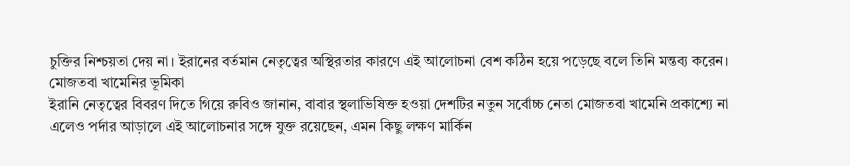চুক্তির নিশ্চয়তা দেয় না। ইরানের বর্তমান নেতৃত্বের অস্থিরতার কারণে এই আলোচনা বেশ কঠিন হয়ে পড়েছে বলে তিনি মন্তব্য করেন।
মোজতবা খামেনির ভূমিকা
ইরানি নেতৃত্বের বিবরণ দিতে গিয়ে রুবিও জানান, বাবার স্থলাভিষিক্ত হওয়া দেশটির নতুন সর্বোচ্চ নেতা মোজতবা খামেনি প্রকাশ্যে না এলেও পর্দার আড়ালে এই আলোচনার সঙ্গে যুক্ত রয়েছেন, এমন কিছু লক্ষণ মার্কিন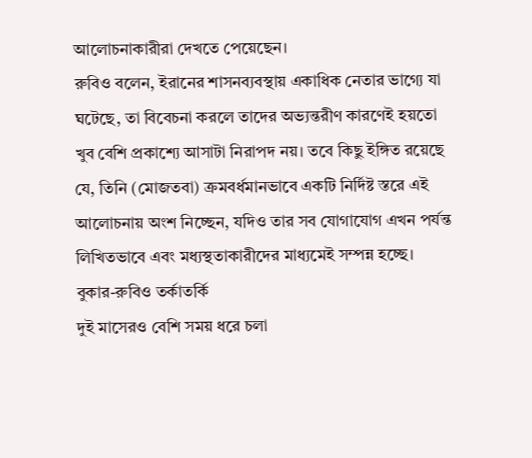আলোচনাকারীরা দেখতে পেয়েছেন।
রুবিও বলেন, ইরানের শাসনব্যবস্থায় একাধিক নেতার ভাগ্যে যা ঘটেছে, তা বিবেচনা করলে তাদের অভ্যন্তরীণ কারণেই হয়তো খুব বেশি প্রকাশ্যে আসাটা নিরাপদ নয়। তবে কিছু ইঙ্গিত রয়েছে যে, তিনি (মোজতবা) ক্রমবর্ধমানভাবে একটি নির্দিষ্ট স্তরে এই আলোচনায় অংশ নিচ্ছেন, যদিও তার সব যোগাযোগ এখন পর্যন্ত লিখিতভাবে এবং মধ্যস্থতাকারীদের মাধ্যমেই সম্পন্ন হচ্ছে।
বুকার-রুবিও তর্কাতর্কি
দুই মাসেরও বেশি সময় ধরে চলা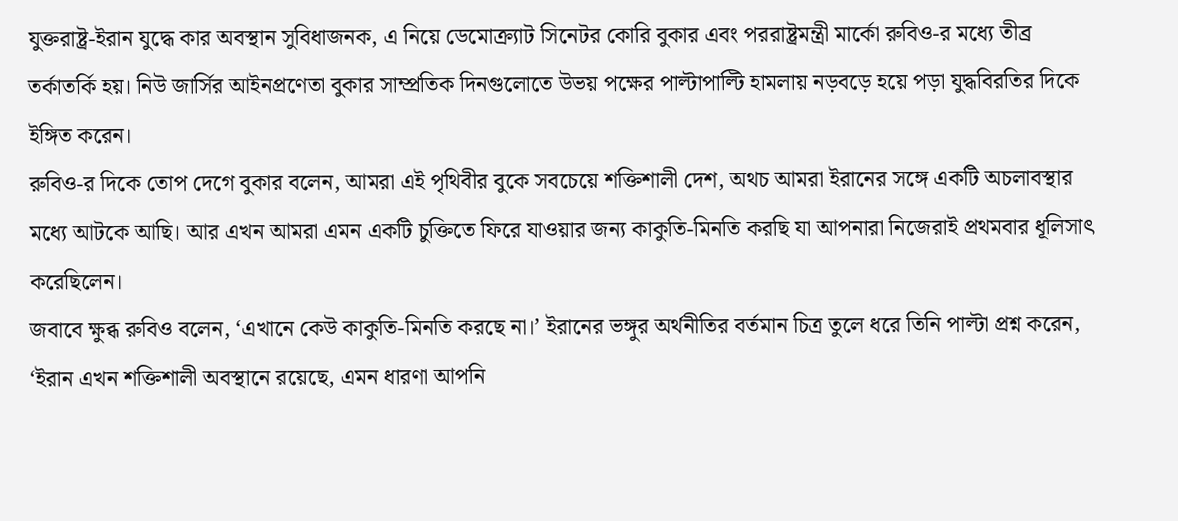যুক্তরাষ্ট্র-ইরান যুদ্ধে কার অবস্থান সুবিধাজনক, এ নিয়ে ডেমোক্র্যাট সিনেটর কোরি বুকার এবং পররাষ্ট্রমন্ত্রী মার্কো রুবিও-র মধ্যে তীব্র তর্কাতর্কি হয়। নিউ জার্সির আইনপ্রণেতা বুকার সাম্প্রতিক দিনগুলোতে উভয় পক্ষের পাল্টাপাল্টি হামলায় নড়বড়ে হয়ে পড়া যুদ্ধবিরতির দিকে ইঙ্গিত করেন।
রুবিও-র দিকে তোপ দেগে বুকার বলেন, আমরা এই পৃথিবীর বুকে সবচেয়ে শক্তিশালী দেশ, অথচ আমরা ইরানের সঙ্গে একটি অচলাবস্থার মধ্যে আটকে আছি। আর এখন আমরা এমন একটি চুক্তিতে ফিরে যাওয়ার জন্য কাকুতি-মিনতি করছি যা আপনারা নিজেরাই প্রথমবার ধূলিসাৎ করেছিলেন।
জবাবে ক্ষুব্ধ রুবিও বলেন, ‘এখানে কেউ কাকুতি-মিনতি করছে না।’ ইরানের ভঙ্গুর অর্থনীতির বর্তমান চিত্র তুলে ধরে তিনি পাল্টা প্রশ্ন করেন, ‘ইরান এখন শক্তিশালী অবস্থানে রয়েছে, এমন ধারণা আপনি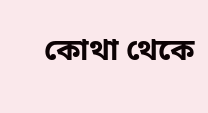কোথা থেকে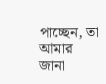পাচ্ছেন, তা আমার জানা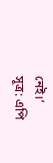নেই।’
সূত্র: এপি